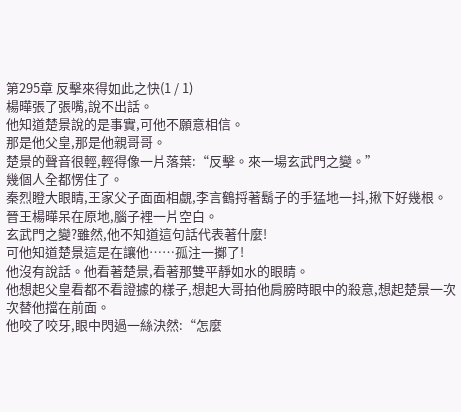第295章 反擊來得如此之快(1 / 1)
楊曄張了張嘴,說不出話。
他知道楚景說的是事實,可他不願意相信。
那是他父皇,那是他親哥哥。
楚景的聲音很輕,輕得像一片落葉:“反擊。來一場玄武門之變。”
幾個人全都愣住了。
秦烈瞪大眼睛,王家父子面面相覷,李言鶴捋著鬍子的手猛地一抖,揪下好幾根。
晉王楊曄呆在原地,腦子裡一片空白。
玄武門之變?雖然,他不知道這句話代表著什麼!
可他知道楚景這是在讓他……孤注一擲了!
他沒有說話。他看著楚景,看著那雙平靜如水的眼睛。
他想起父皇看都不看證據的樣子,想起大哥拍他肩膀時眼中的殺意,想起楚景一次次替他擋在前面。
他咬了咬牙,眼中閃過一絲決然:“怎麼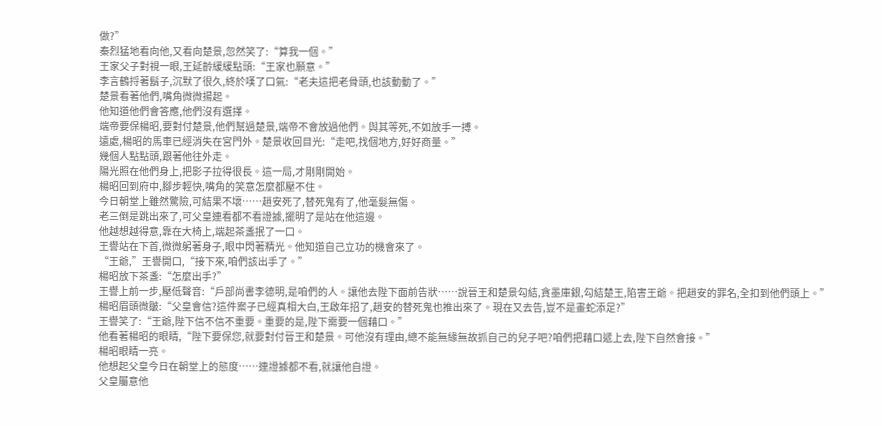做?”
秦烈猛地看向他,又看向楚景,忽然笑了:“算我一個。”
王家父子對視一眼,王延齡緩緩點頭:“王家也願意。”
李言鶴捋著鬍子,沉默了很久,終於嘆了口氣:“老夫這把老骨頭,也該動動了。”
楚景看著他們,嘴角微微揚起。
他知道他們會答應,他們沒有選擇。
端帝要保楊昭,要對付楚景,他們幫過楚景,端帝不會放過他們。與其等死,不如放手一搏。
遠處,楊昭的馬車已經消失在宮門外。楚景收回目光:“走吧,找個地方,好好商量。”
幾個人點點頭,跟著他往外走。
陽光照在他們身上,把影子拉得很長。這一局,才剛剛開始。
楊昭回到府中,腳步輕快,嘴角的笑意怎麼都壓不住。
今日朝堂上雖然驚險,可結果不壞……趙安死了,替死鬼有了,他毫髮無傷。
老三倒是跳出來了,可父皇連看都不看證據,擺明了是站在他這邊。
他越想越得意,靠在大椅上,端起茶盞抿了一口。
王譽站在下首,微微躬著身子,眼中閃著精光。他知道自己立功的機會來了。
“王爺,”王譽開口,“接下來,咱們該出手了。”
楊昭放下茶盞:“怎麼出手?”
王譽上前一步,壓低聲音:“戶部尚書李德明,是咱們的人。讓他去陛下面前告狀……說晉王和楚景勾結,貪墨庫銀,勾結楚王,陷害王爺。把趙安的罪名,全扣到他們頭上。”
楊昭眉頭微皺:“父皇會信?這件案子已經真相大白,王啟年招了,趙安的替死鬼也推出來了。現在又去告,豈不是畫蛇添足?”
王譽笑了:“王爺,陛下信不信不重要。重要的是,陛下需要一個藉口。”
他看著楊昭的眼睛,“陛下要保您,就要對付晉王和楚景。可他沒有理由,總不能無緣無故抓自己的兒子吧?咱們把藉口遞上去,陛下自然會接。”
楊昭眼睛一亮。
他想起父皇今日在朝堂上的態度……連證據都不看,就讓他自證。
父皇屬意他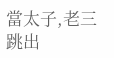當太子,老三跳出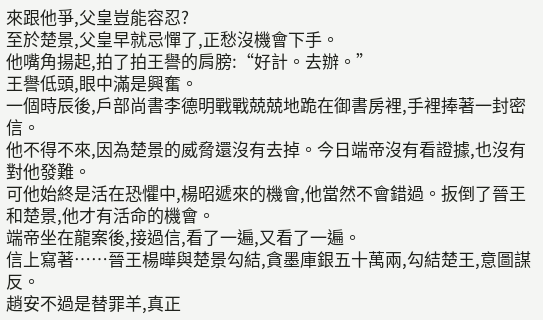來跟他爭,父皇豈能容忍?
至於楚景,父皇早就忌憚了,正愁沒機會下手。
他嘴角揚起,拍了拍王譽的肩膀:“好計。去辦。”
王譽低頭,眼中滿是興奮。
一個時辰後,戶部尚書李德明戰戰兢兢地跪在御書房裡,手裡捧著一封密信。
他不得不來,因為楚景的威脅還沒有去掉。今日端帝沒有看證據,也沒有對他發難。
可他始終是活在恐懼中,楊昭遞來的機會,他當然不會錯過。扳倒了晉王和楚景,他才有活命的機會。
端帝坐在龍案後,接過信,看了一遍,又看了一遍。
信上寫著……晉王楊曄與楚景勾結,貪墨庫銀五十萬兩,勾結楚王,意圖謀反。
趙安不過是替罪羊,真正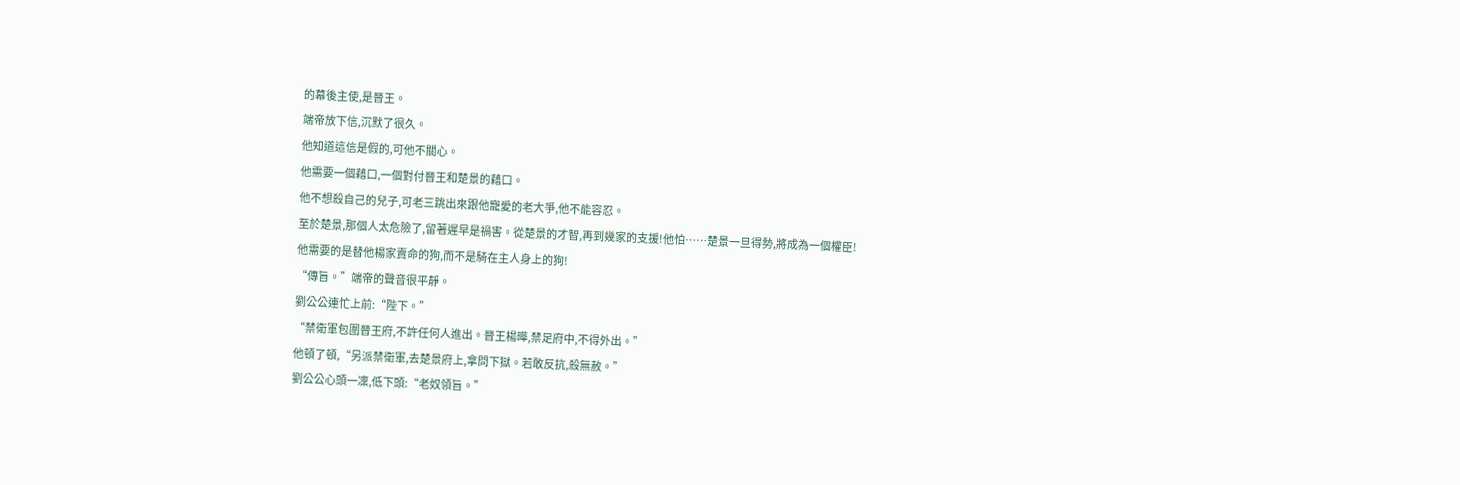的幕後主使,是晉王。
端帝放下信,沉默了很久。
他知道這信是假的,可他不關心。
他需要一個藉口,一個對付晉王和楚景的藉口。
他不想殺自己的兒子,可老三跳出來跟他寵愛的老大爭,他不能容忍。
至於楚景,那個人太危險了,留著遲早是禍害。從楚景的才智,再到幾家的支援!他怕……楚景一旦得勢,將成為一個權臣!
他需要的是替他楊家賣命的狗,而不是騎在主人身上的狗!
“傳旨。”端帝的聲音很平靜。
劉公公連忙上前:“陛下。”
“禁衛軍包圍晉王府,不許任何人進出。晉王楊曄,禁足府中,不得外出。”
他頓了頓,“另派禁衛軍,去楚景府上,拿問下獄。若敢反抗,殺無赦。”
劉公公心頭一凜,低下頭:“老奴領旨。”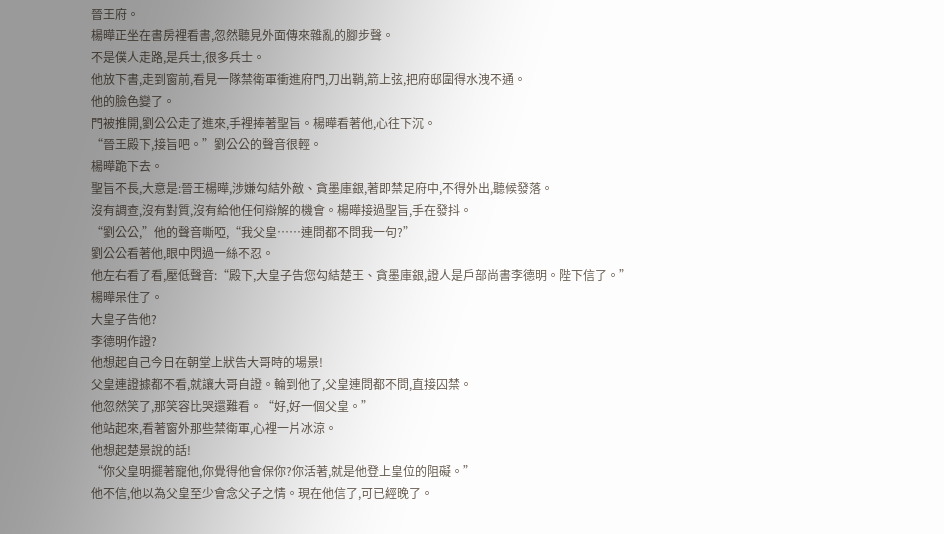晉王府。
楊曄正坐在書房裡看書,忽然聽見外面傳來雜亂的腳步聲。
不是僕人走路,是兵士,很多兵士。
他放下書,走到窗前,看見一隊禁衛軍衝進府門,刀出鞘,箭上弦,把府邸圍得水洩不通。
他的臉色變了。
門被推開,劉公公走了進來,手裡捧著聖旨。楊曄看著他,心往下沉。
“晉王殿下,接旨吧。”劉公公的聲音很輕。
楊曄跪下去。
聖旨不長,大意是:晉王楊曄,涉嫌勾結外敵、貪墨庫銀,著即禁足府中,不得外出,聽候發落。
沒有調查,沒有對質,沒有給他任何辯解的機會。楊曄接過聖旨,手在發抖。
“劉公公,”他的聲音嘶啞,“我父皇……連問都不問我一句?”
劉公公看著他,眼中閃過一絲不忍。
他左右看了看,壓低聲音:“殿下,大皇子告您勾結楚王、貪墨庫銀,證人是戶部尚書李德明。陛下信了。”
楊曄呆住了。
大皇子告他?
李德明作證?
他想起自己今日在朝堂上狀告大哥時的場景!
父皇連證據都不看,就讓大哥自證。輪到他了,父皇連問都不問,直接囚禁。
他忽然笑了,那笑容比哭還難看。“好,好一個父皇。”
他站起來,看著窗外那些禁衛軍,心裡一片冰涼。
他想起楚景說的話!
“你父皇明擺著寵他,你覺得他會保你?你活著,就是他登上皇位的阻礙。”
他不信,他以為父皇至少會念父子之情。現在他信了,可已經晚了。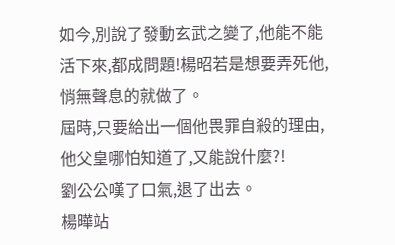如今,別說了發動玄武之變了,他能不能活下來,都成問題!楊昭若是想要弄死他,悄無聲息的就做了。
屆時,只要給出一個他畏罪自殺的理由,他父皇哪怕知道了,又能說什麼?!
劉公公嘆了口氣,退了出去。
楊曄站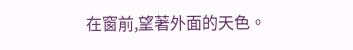在窗前,望著外面的天色。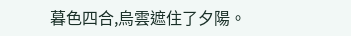暮色四合,烏雲遮住了夕陽。